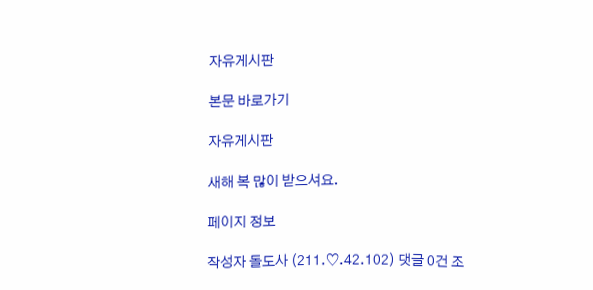자유게시판

본문 바로가기

자유게시판

새해 복 많이 받으셔요.

페이지 정보

작성자 돌도사 (211.♡.42.102) 댓글 0건 조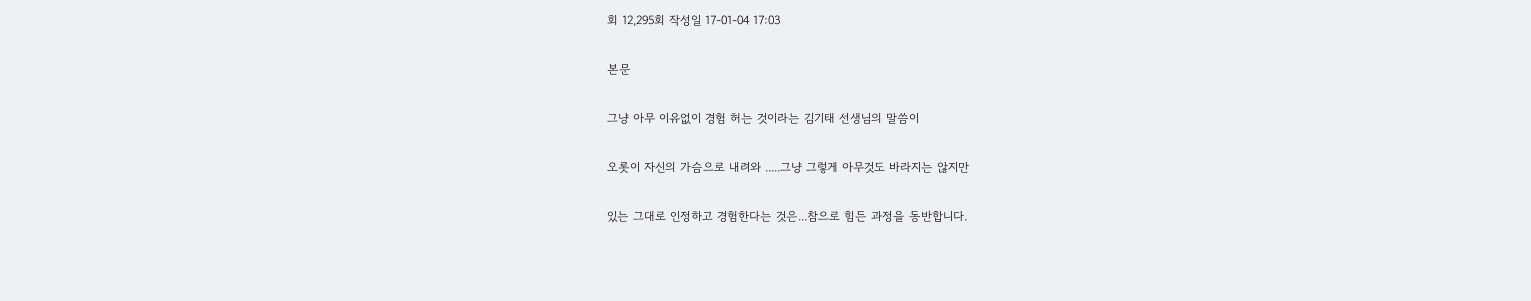회 12,295회 작성일 17-01-04 17:03

본문

그냥 아무 이유없이 경험 허는 것이라는 김기태 선생님의 말씀이

오롯이 자신의 가슴으로 내려와 .....그냥 그렇게 아무것도 바라지는 않지만

있는 그대로 인정하고 경험한다는 것은...참으로 힘든 과정을 동반합니다.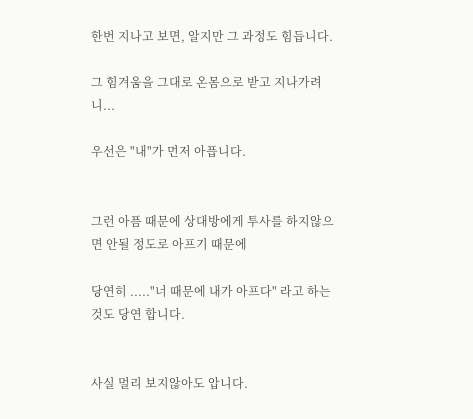한번 지나고 보면, 알지만 그 과정도 힘듭니다.

그 힘겨움을 그대로 온몸으로 받고 지나가려니...

우선은 "내"가 먼저 아픕니다.


그런 아픔 때문에 상대방에게 투사를 하지않으면 안될 정도로 아프기 때문에

당연히 ....."너 때문에 내가 아프다" 라고 하는 것도 당연 합니다.


사실 멀리 보지않아도 압니다.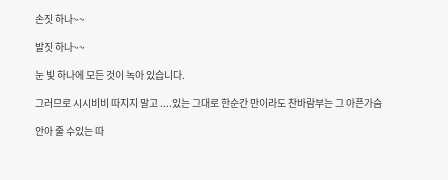손짓 하나~~

발짓 하나~~

눈 빛 하나에 모든 것이 녹아 있습니다.

그러므로 시시비비 따지지 말고 ....있는 그대로 한순간 만이라도 찬바람부는 그 아픈가슴

안아 줄 수있는 따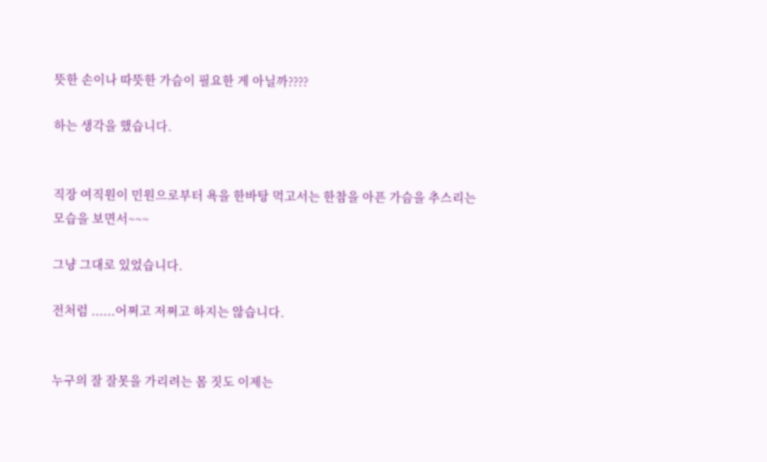뜻한 손이나 따뜻한 가슴이 필요한 게 아닐까????

하는 생각을 했습니다.


직장 여직원이 민원으로부터 욕을 한바탕 먹고서는 한참을 아픈 가슴을 추스리는 모습을 보면서~~~

그냥 그대로 있었습니다.

전처럼 ......어쩌고 저쩌고 하지는 않습니다.


누구의 잘 잘못을 가리려는 몸 짓도 이제는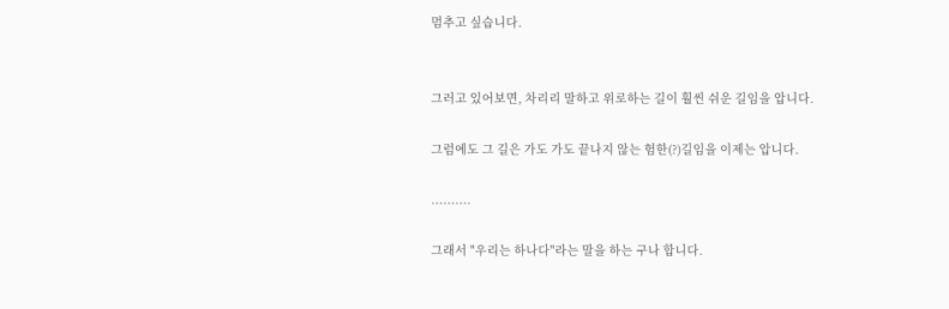멈추고 싶습니다.


그러고 있어보면, 차리리 말하고 위로하는 길이 훨씬 쉬운 길임을 압니다.

그럼에도 그 길은 가도 가도 끝나지 않는 험한(?)길임을 이제는 압니다.

..........

그래서 "우리는 하나다"라는 말을 하는 구나 합니다.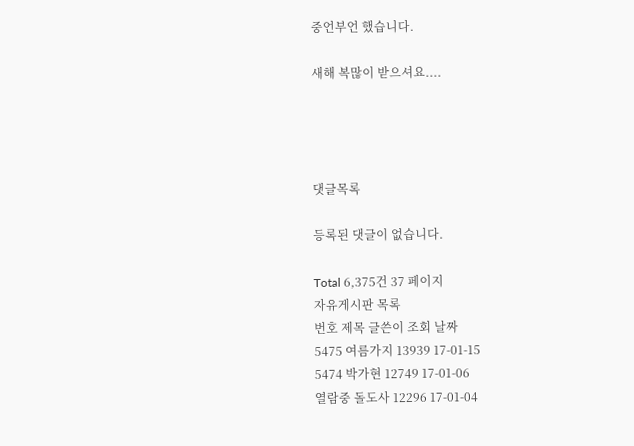중언부언 했습니다.

새해 복많이 받으셔요....




댓글목록

등록된 댓글이 없습니다.

Total 6,375건 37 페이지
자유게시판 목록
번호 제목 글쓴이 조회 날짜
5475 여름가지 13939 17-01-15
5474 박가현 12749 17-01-06
열람중 돌도사 12296 17-01-04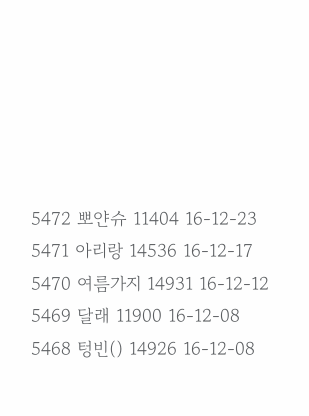5472 뽀얀슈 11404 16-12-23
5471 아리랑 14536 16-12-17
5470 여름가지 14931 16-12-12
5469 달래 11900 16-12-08
5468 텅빈() 14926 16-12-08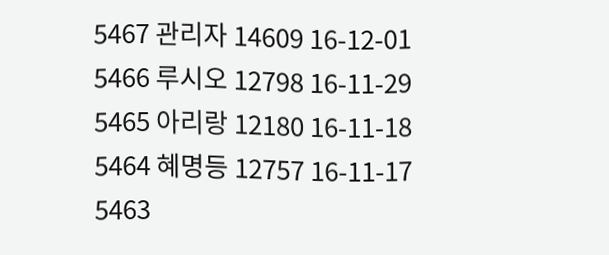5467 관리자 14609 16-12-01
5466 루시오 12798 16-11-29
5465 아리랑 12180 16-11-18
5464 혜명등 12757 16-11-17
5463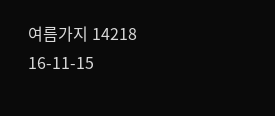여름가지 14218 16-11-15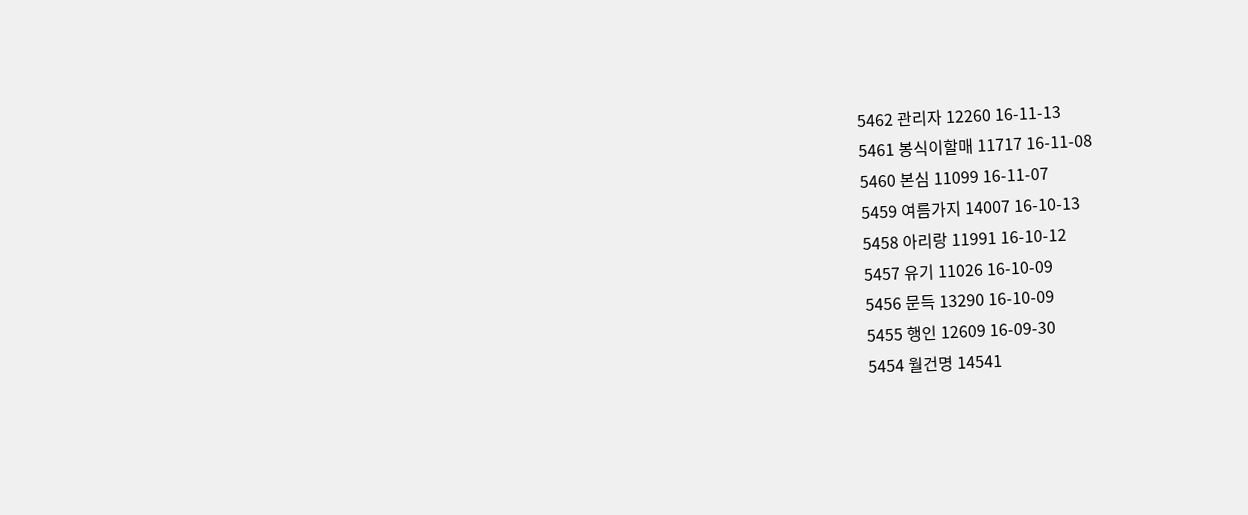5462 관리자 12260 16-11-13
5461 봉식이할매 11717 16-11-08
5460 본심 11099 16-11-07
5459 여름가지 14007 16-10-13
5458 아리랑 11991 16-10-12
5457 유기 11026 16-10-09
5456 문득 13290 16-10-09
5455 행인 12609 16-09-30
5454 월건명 14541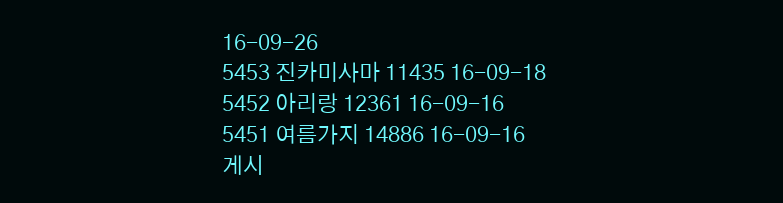16-09-26
5453 진카미사마 11435 16-09-18
5452 아리랑 12361 16-09-16
5451 여름가지 14886 16-09-16
게시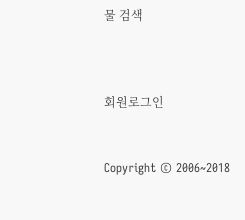물 검색



회원로그인


Copyright © 2006~2018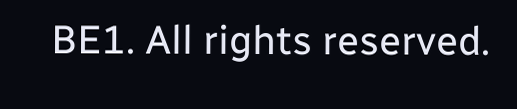BE1. All rights reserved.